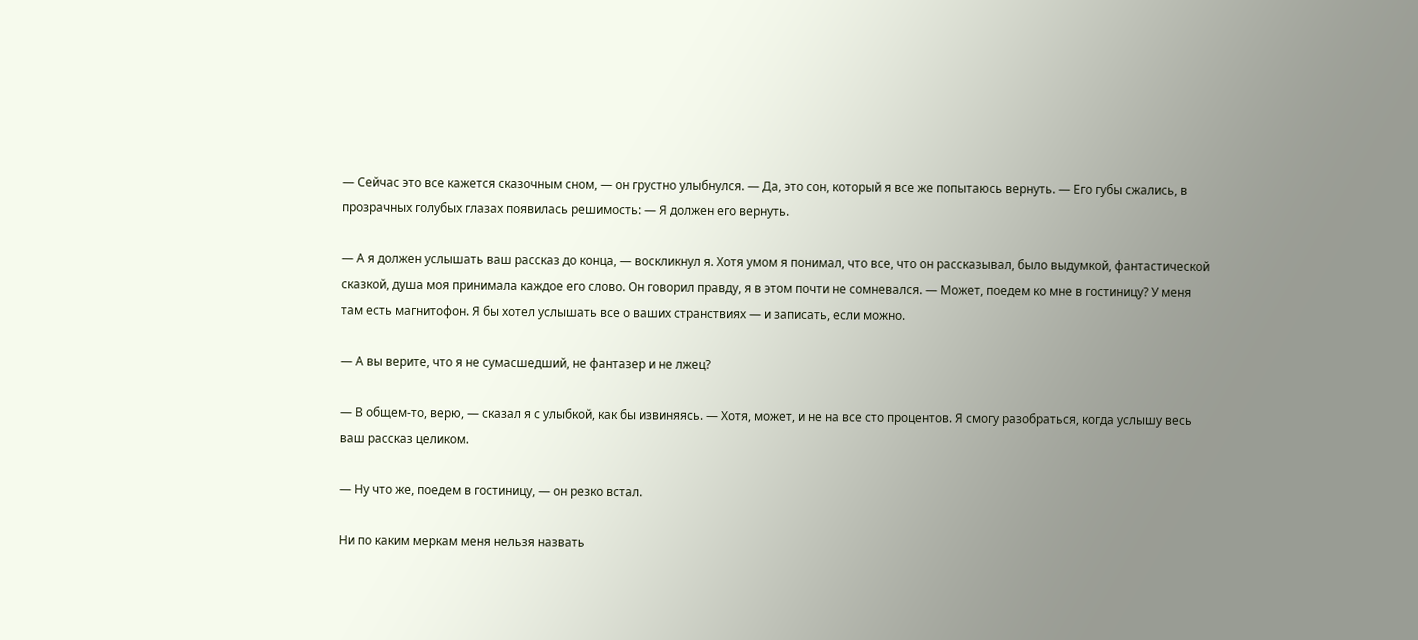— Сейчас это все кажется сказочным сном, — он грустно улыбнулся. — Да, это сон, который я все же попытаюсь вернуть. — Его губы сжались, в прозрачных голубых глазах появилась решимость: — Я должен его вернуть.

— А я должен услышать ваш рассказ до конца, — воскликнул я. Хотя умом я понимал, что все, что он рассказывал, было выдумкой, фантастической сказкой, душа моя принимала каждое его слово. Он говорил правду, я в этом почти не сомневался. — Может, поедем ко мне в гостиницу? У меня там есть магнитофон. Я бы хотел услышать все о ваших странствиях — и записать, если можно.

— А вы верите, что я не сумасшедший, не фантазер и не лжец?

— В общем-то, верю, — сказал я с улыбкой, как бы извиняясь. — Хотя, может, и не на все сто процентов. Я смогу разобраться, когда услышу весь ваш рассказ целиком.

— Ну что же, поедем в гостиницу, — он резко встал.

Ни по каким меркам меня нельзя назвать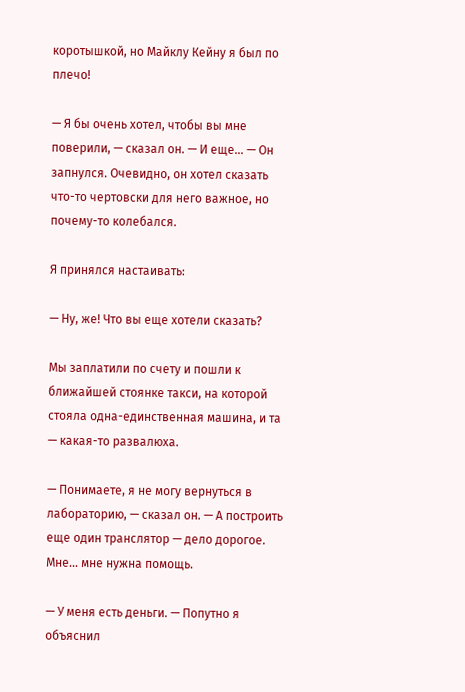коротышкой, но Майклу Кейну я был по плечо!

— Я бы очень хотел, чтобы вы мне поверили, — сказал он. — И еще… — Он запнулся. Очевидно, он хотел сказать что-то чертовски для него важное, но почему-то колебался.

Я принялся настаивать:

— Ну, же! Что вы еще хотели сказать?

Мы заплатили по счету и пошли к ближайшей стоянке такси, на которой стояла одна-единственная машина, и та — какая-то развалюха.

— Понимаете, я не могу вернуться в лабораторию, — сказал он. — А построить еще один транслятор — дело дорогое. Мне… мне нужна помощь.

— У меня есть деньги. — Попутно я объяснил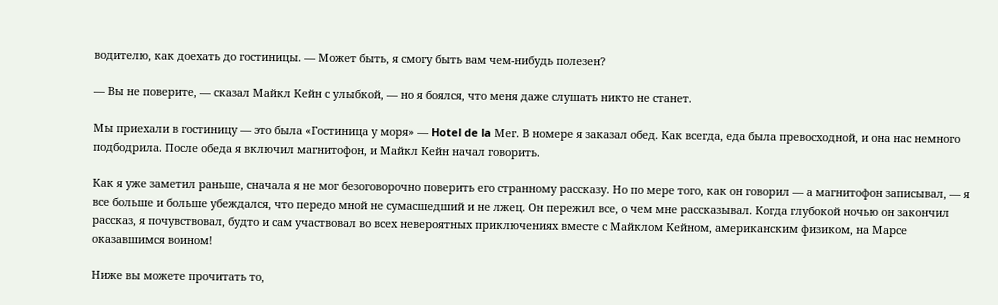водителю, как доехать до гостиницы. — Может быть, я смогу быть вам чем-нибудь полезен?

— Вы не поверите, — сказал Майкл Кейн с улыбкой, — но я боялся, что меня даже слушать никто не станет.

Мы приехали в гостиницу — это была «Гостиница у моря» — Hotel de la Мег. В номере я заказал обед. Как всегда, еда была превосходной, и она нас немного подбодрила. После обеда я включил магнитофон, и Майкл Кейн начал говорить.

Как я уже заметил раньше, сначала я не мог безоговорочно поверить его странному рассказу. Но по мере того, как он говорил — а магнитофон записывал, — я все больше и больше убеждался, что передо мной не сумасшедший и не лжец. Он пережил все, о чем мне рассказывал. Когда глубокой ночью он закончил рассказ, я почувствовал, будто и сам участвовал во всех невероятных приключениях вместе с Майклом Кейном, американским физиком, на Марсе оказавшимся воином!

Ниже вы можете прочитать то,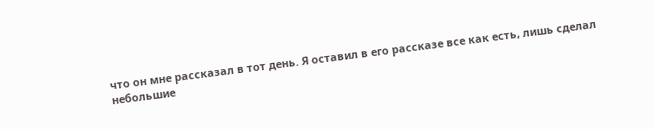что он мне рассказал в тот день. Я оставил в его рассказе все как есть, лишь сделал небольшие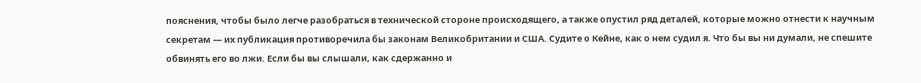пояснения, чтобы было легче разобраться в технической стороне происходящего, а также опустил ряд деталей, которые можно отнести к научным секретам — их публикация противоречила бы законам Великобритании и США. Судите о Кейне, как о нем судил я. Что бы вы ни думали, не спешите обвинять его во лжи. Если бы вы слышали, как сдержанно и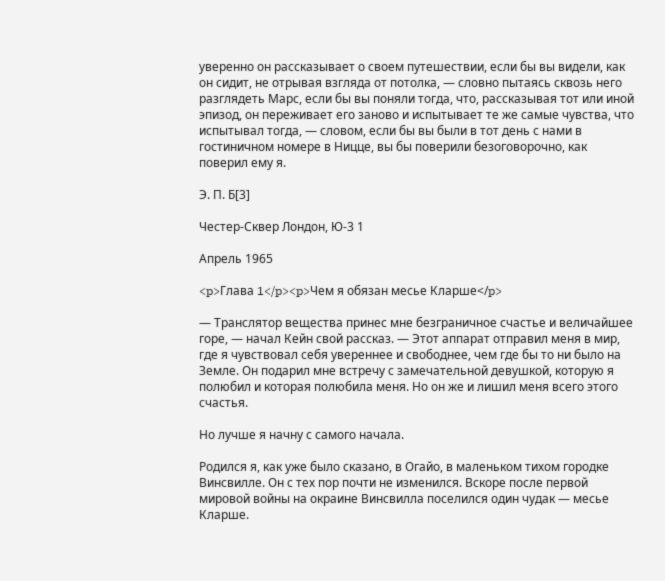уверенно он рассказывает о своем путешествии, если бы вы видели, как он сидит, не отрывая взгляда от потолка, — словно пытаясь сквозь него разглядеть Марс, если бы вы поняли тогда, что, рассказывая тот или иной эпизод, он переживает его заново и испытывает те же самые чувства, что испытывал тогда, — словом, если бы вы были в тот день с нами в гостиничном номере в Ницце, вы бы поверили безоговорочно, как поверил ему я.

Э. П. Б[3]

Честер-Сквер Лондон, Ю-3 1

Апрель 1965

<p>Глава 1</p><p>Чем я обязан месье Кларше</p>

— Транслятор вещества принес мне безграничное счастье и величайшее горе, — начал Кейн свой рассказ. — Этот аппарат отправил меня в мир, где я чувствовал себя увереннее и свободнее, чем где бы то ни было на Земле. Он подарил мне встречу с замечательной девушкой, которую я полюбил и которая полюбила меня. Но он же и лишил меня всего этого счастья.

Но лучше я начну с самого начала.

Родился я, как уже было сказано, в Огайо, в маленьком тихом городке Винсвилле. Он с тех пор почти не изменился. Вскоре после первой мировой войны на окраине Винсвилла поселился один чудак — месье Кларше.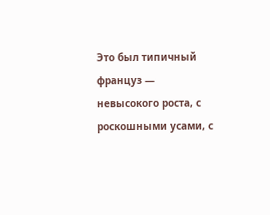Это был типичный француз — невысокого роста, с роскошными усами, с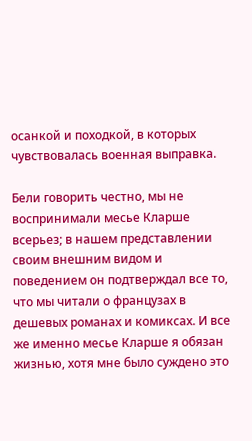осанкой и походкой, в которых чувствовалась военная выправка.

Бели говорить честно, мы не воспринимали месье Кларше всерьез; в нашем представлении своим внешним видом и поведением он подтверждал все то, что мы читали о французах в дешевых романах и комиксах. И все же именно месье Кларше я обязан жизнью, хотя мне было суждено это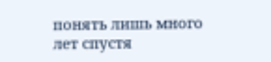понять лишь много лет спустя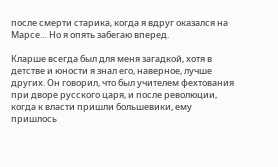после смерти старика, когда я вдруг оказался на Марсе… Но я опять забегаю вперед.

Кларше всегда был для меня загадкой, хотя в детстве и юности я знал его, наверное, лучше других. Он говорил, что был учителем фехтования при дворе русского царя, и после революции, когда к власти пришли большевики, ему пришлось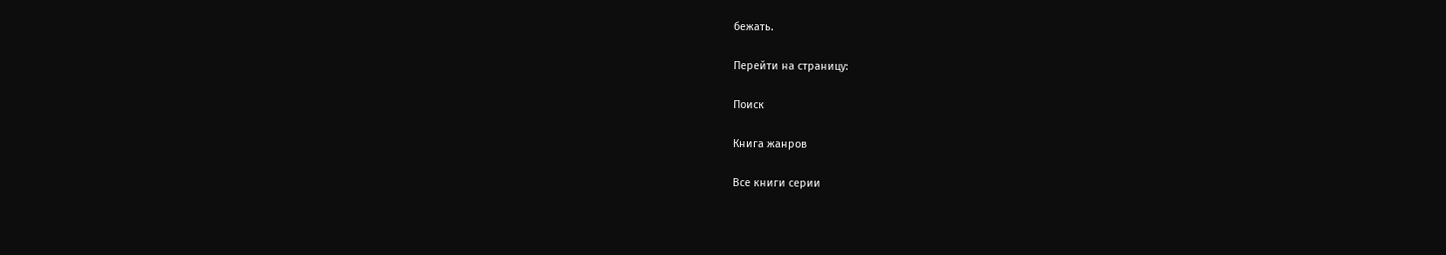бежать.

Перейти на страницу:

Поиск

Книга жанров

Все книги серии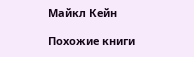Майкл Кейн

Похожие книги